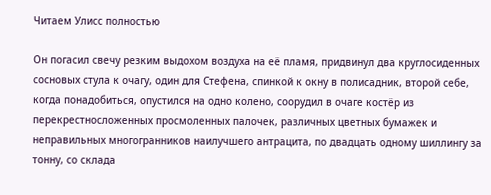Читаем Улисс полностью

Он погасил свечу резким выдохом воздуха на её пламя, придвинул два круглосиденных сосновых стула к очагу, один для Стефена, спинкой к окну в полисадник, второй себе, когда понадобиться, опустился на одно колено, соорудил в очаге костёр из перекрестносложенных просмоленных палочек, различных цветных бумажек и неправильных многогранников наилучшего антрацита, по двадцать одному шиллингу за тонну, со склада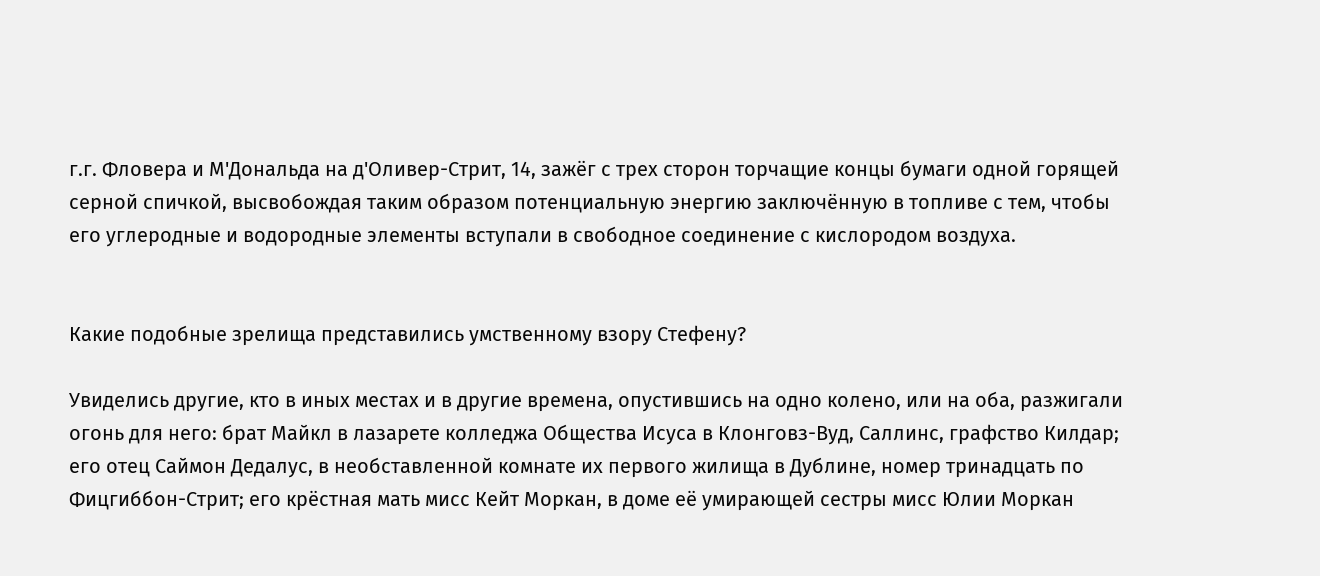г.г. Фловера и М'Дональда на д'Оливер-Стрит, 14, зажёг с трех сторон торчащие концы бумаги одной горящей серной спичкой, высвобождая таким образом потенциальную энергию заключённую в топливе с тем, чтобы его углеродные и водородные элементы вступали в свободное соединение с кислородом воздуха.


Какие подобные зрелища представились умственному взору Стефену?

Увиделись другие, кто в иных местах и в другие времена, опустившись на одно колено, или на оба, разжигали огонь для него: брат Майкл в лазарете колледжа Общества Исуса в Клонговз-Вуд, Саллинс, графство Килдар; его отец Саймон Дедалус, в необставленной комнате их первого жилища в Дублине, номер тринадцать по Фицгиббон-Стрит; его крёстная мать мисс Кейт Моркан, в доме её умирающей сестры мисс Юлии Моркан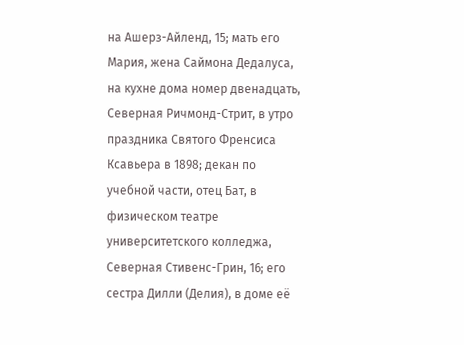на Ашерз-Айленд, 15; мать его Мария, жена Саймона Дедалуса, на кухне дома номер двенадцать, Северная Ричмонд-Стрит, в утро праздника Святого Френсиса Ксавьера в 1898; декан по учебной части, отец Бат, в физическом театре университетского колледжа, Северная Стивенс-Грин, 16; его сестра Дилли (Делия), в доме её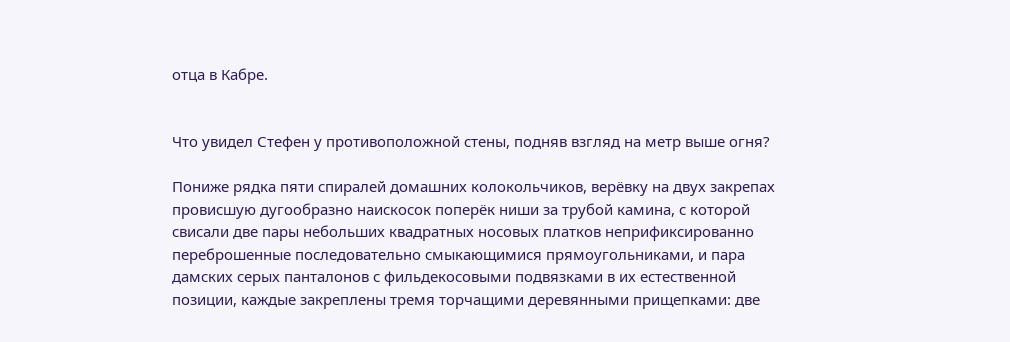отца в Кабре.


Что увидел Стефен у противоположной стены, подняв взгляд на метр выше огня?

Пониже рядка пяти спиралей домашних колокольчиков, верёвку на двух закрепах провисшую дугообразно наискосок поперёк ниши за трубой камина, с которой свисали две пары небольших квадратных носовых платков непрификсированно переброшенные последовательно смыкающимися прямоугольниками, и пара дамских серых панталонов с фильдекосовыми подвязками в их естественной позиции, каждые закреплены тремя торчащими деревянными прищепками: две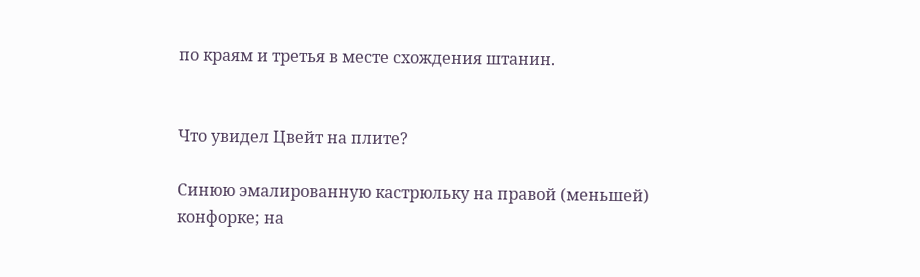по краям и третья в месте схождения штанин.


Что увидел Цвейт на плите?

Синюю эмалированную кастрюльку на правой (меньшей) конфорке; на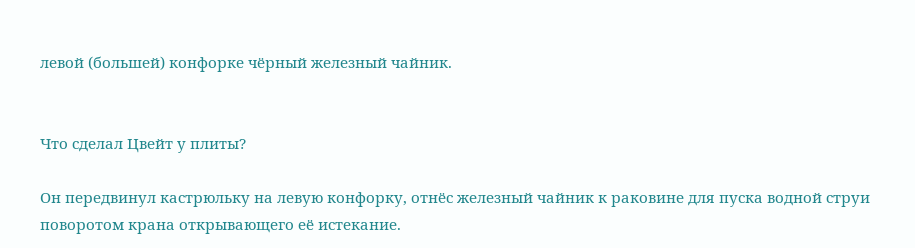левой (большей) конфорке чёрный железный чайник.


Что сделал Цвейт у плиты?

Он передвинул кастрюльку на левую конфорку, отнёс железный чайник к раковине для пуска водной струи поворотом крана открывающего её истекание.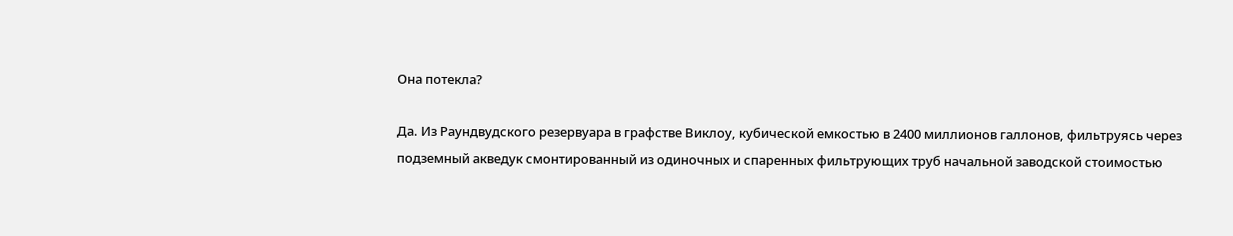Она потекла?

Да. Из Раундвудского резервуара в графстве Виклоу, кубической емкостью в 2400 миллионов галлонов, фильтруясь через подземный акведук смонтированный из одиночных и спаренных фильтрующих труб начальной заводской стоимостью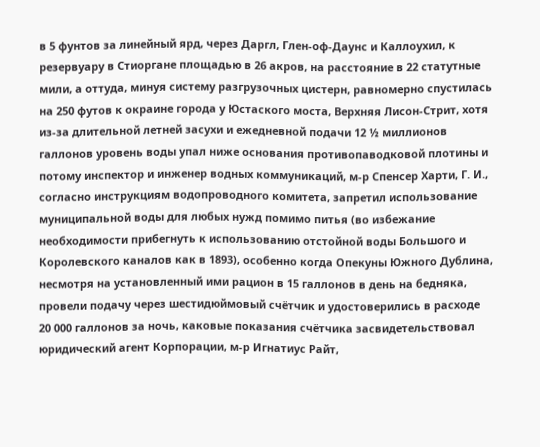в 5 фунтов за линейный ярд, через Даргл, Глен-оф-Даунс и Каллоухил, к резервуару в Стиоргане площадью в 26 акров, на расстояние в 22 статутные мили, а оттуда, минуя систему разгрузочных цистерн, равномерно спустилась на 250 футов к окраине города у Юстаского моста, Верхняя Лисон-Стрит, хотя из-за длительной летней засухи и ежедневной подачи 12 ½ миллионов галлонов уровень воды упал ниже основания противопаводковой плотины и потому инспектор и инженер водных коммуникаций, м-р Спенсер Харти, Г. И., согласно инструкциям водопроводного комитета, запретил использование муниципальной воды для любых нужд помимо питья (во избежание необходимости прибегнуть к использованию отстойной воды Большого и Королевского каналов как в 1893), особенно когда Опекуны Южного Дублина, несмотря на установленный ими рацион в 15 галлонов в день на бедняка, провели подачу через шестидюймовый счётчик и удостоверились в расходе 20 000 галлонов за ночь, каковые показания счётчика засвидетельствовал юридический агент Корпорации, м-р Игнатиус Райт,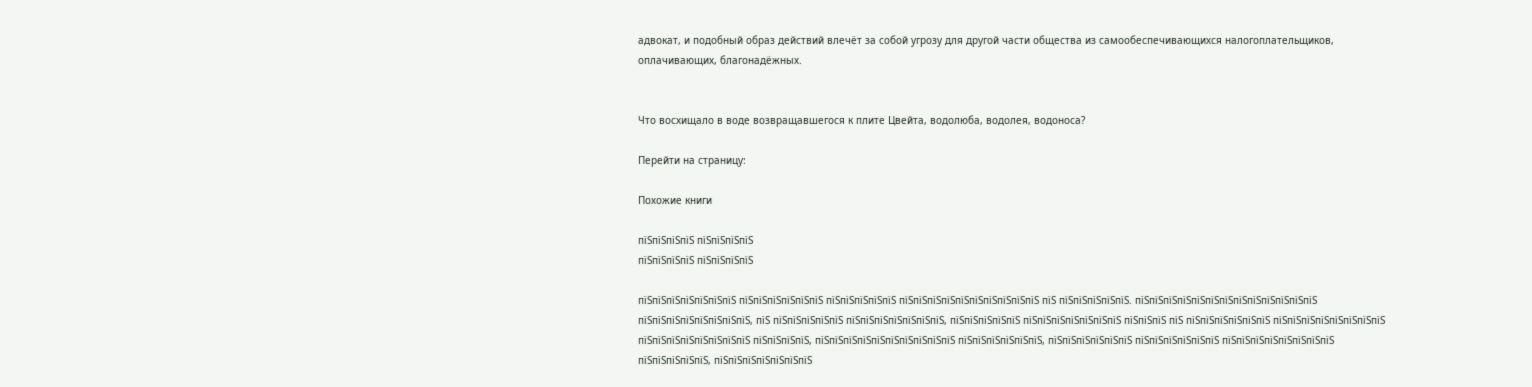адвокат, и подобный образ действий влечёт за собой угрозу для другой части общества из самообеспечивающихся налогоплательщиков, оплачивающих, благонадёжных.


Что восхищало в воде возвращавшегося к плите Цвейта, водолюба, водолея, водоноса?

Перейти на страницу:

Похожие книги

пїЅпїЅпїЅпїЅ пїЅпїЅпїЅпїЅ
пїЅпїЅпїЅпїЅ пїЅпїЅпїЅпїЅ

пїЅпїЅпїЅпїЅпїЅпїЅпїЅ пїЅпїЅпїЅпїЅпїЅпїЅ пїЅпїЅпїЅпїЅпїЅ пїЅпїЅпїЅпїЅпїЅпїЅпїЅпїЅпїЅпїЅ пїЅ пїЅпїЅпїЅпїЅпїЅ. пїЅпїЅпїЅпїЅпїЅпїЅпїЅпїЅпїЅпїЅпїЅпїЅпїЅ пїЅпїЅпїЅпїЅпїЅпїЅпїЅпїЅ, пїЅ пїЅпїЅпїЅпїЅпїЅ пїЅпїЅпїЅпїЅпїЅпїЅпїЅ, пїЅпїЅпїЅпїЅпїЅ пїЅпїЅпїЅпїЅпїЅпїЅпїЅ пїЅпїЅпїЅ пїЅ пїЅпїЅпїЅпїЅпїЅпїЅ пїЅпїЅпїЅпїЅпїЅпїЅпїЅпїЅ пїЅпїЅпїЅпїЅпїЅпїЅпїЅпїЅ пїЅпїЅпїЅпїЅ, пїЅпїЅпїЅпїЅпїЅпїЅпїЅпїЅпїЅпїЅ пїЅпїЅпїЅпїЅпїЅпїЅ, пїЅпїЅпїЅпїЅпїЅпїЅ пїЅпїЅпїЅпїЅпїЅпїЅ пїЅпїЅпїЅпїЅпїЅпїЅпїЅпїЅ пїЅпїЅпїЅпїЅпїЅ, пїЅпїЅпїЅпїЅпїЅпїЅпїЅ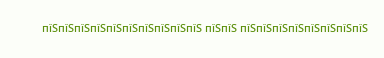пїЅпїЅпїЅпїЅпїЅпїЅпїЅпїЅпїЅпїЅ пїЅпїЅ пїЅпїЅпїЅпїЅпїЅпїЅпїЅпїЅ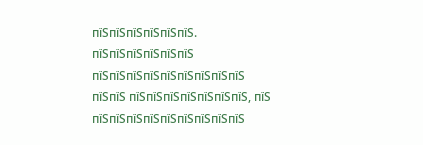пїЅпїЅпїЅпїЅпїЅпїЅ. пїЅпїЅпїЅпїЅпїЅпїЅ пїЅпїЅпїЅпїЅпїЅпїЅпїЅпїЅпїЅ пїЅпїЅ пїЅпїЅпїЅпїЅпїЅпїЅпїЅ, пїЅ пїЅпїЅпїЅпїЅпїЅпїЅпїЅпїЅпїЅ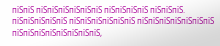пїЅпїЅ пїЅпїЅпїЅпїЅпїЅпїЅ пїЅпїЅпїЅпїЅ пїЅпїЅпїЅ. пїЅпїЅпїЅпїЅпїЅ пїЅпїЅпїЅпїЅпїЅпїЅ пїЅпїЅпїЅпїЅпїЅпїЅпїЅ пїЅпїЅпїЅпїЅпїЅпїЅпїЅпїЅ,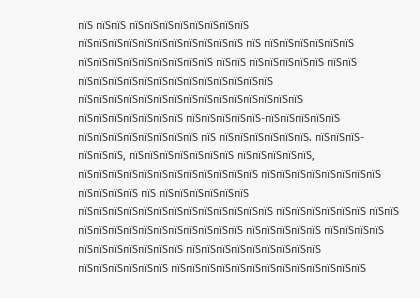пїЅ пїЅпїЅ пїЅпїЅпїЅпїЅпїЅпїЅпїЅпїЅ пїЅпїЅпїЅпїЅпїЅпїЅпїЅпїЅпїЅпїЅпїЅ пїЅ пїЅпїЅпїЅпїЅпїЅпїЅ пїЅпїЅпїЅпїЅпїЅпїЅпїЅпїЅпїЅ пїЅпїЅ пїЅпїЅпїЅпїЅпїЅ пїЅпїЅ пїЅпїЅпїЅпїЅпїЅпїЅпїЅпїЅпїЅпїЅпїЅпїЅпїЅ пїЅпїЅпїЅпїЅпїЅпїЅпїЅпїЅпїЅпїЅпїЅпїЅпїЅпїЅпїЅ пїЅпїЅпїЅпїЅпїЅпїЅпїЅ пїЅпїЅпїЅпїЅпїЅ-пїЅпїЅпїЅпїЅпїЅ пїЅпїЅпїЅпїЅпїЅпїЅпїЅпїЅ пїЅ пїЅпїЅпїЅпїЅпїЅпїЅ. пїЅпїЅпїЅ-пїЅпїЅпїЅ, пїЅпїЅпїЅпїЅпїЅпїЅпїЅ пїЅпїЅпїЅпїЅпїЅ, пїЅпїЅпїЅпїЅпїЅпїЅпїЅпїЅпїЅпїЅпїЅпїЅ пїЅпїЅпїЅпїЅпїЅпїЅпїЅпїЅ пїЅпїЅпїЅпїЅ пїЅ пїЅпїЅпїЅпїЅпїЅпїЅ пїЅпїЅпїЅпїЅпїЅпїЅпїЅпїЅпїЅпїЅпїЅпїЅпїЅ пїЅпїЅпїЅпїЅпїЅпїЅ пїЅпїЅ пїЅпїЅпїЅпїЅпїЅпїЅпїЅпїЅпїЅпїЅпїЅ пїЅпїЅпїЅпїЅпїЅ пїЅпїЅпїЅпїЅ пїЅпїЅпїЅпїЅпїЅпїЅпїЅ пїЅпїЅпїЅпїЅпїЅпїЅпїЅпїЅпїЅ пїЅпїЅпїЅпїЅпїЅпїЅ пїЅпїЅпїЅпїЅпїЅпїЅпїЅпїЅпїЅпїЅпїЅпїЅпїЅ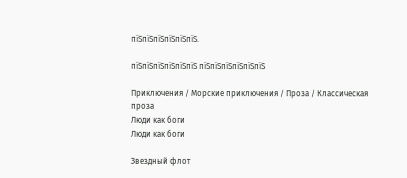пїЅпїЅпїЅпїЅпїЅпїЅ.

пїЅпїЅпїЅпїЅпїЅпїЅ пїЅпїЅпїЅпїЅпїЅпїЅ

Приключения / Морские приключения / Проза / Классическая проза
Люди как боги
Люди как боги

Звездный флот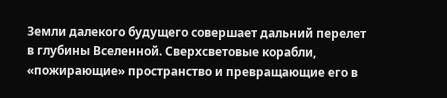Земли далекого будущего совершает дальний перелет в глубины Вселенной. Сверхсветовые корабли, «пожирающие» пространство и превращающие его в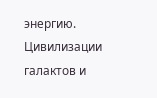энергию. Цивилизации галактов и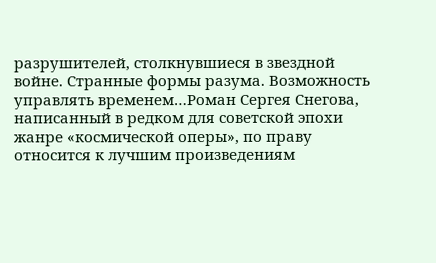разрушителей, столкнувшиеся в звездной войне. Странные формы разума. Возможность управлять временем…Роман Сергея Снегова, написанный в редком для советской эпохи жанре «космической оперы», по праву относится к лучшим произведениям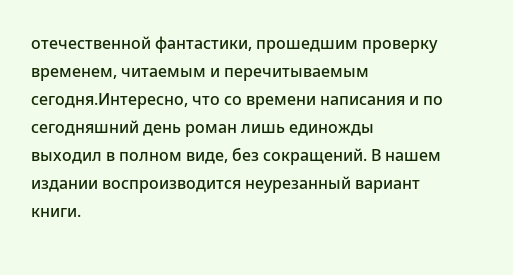отечественной фантастики, прошедшим проверку временем, читаемым и перечитываемым сегодня.Интересно, что со времени написания и по сегодняшний день роман лишь единожды выходил в полном виде, без сокращений. В нашем издании воспроизводится неурезанный вариант книги.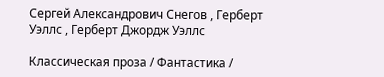Сергей Александрович Снегов , Герберт Уэллс , Герберт Джордж Уэллс

Классическая проза / Фантастика /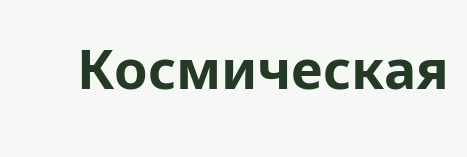Космическая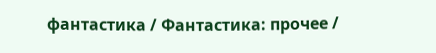фантастика / Фантастика: прочее /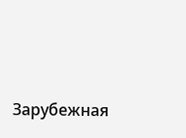Зарубежная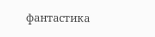фантастика